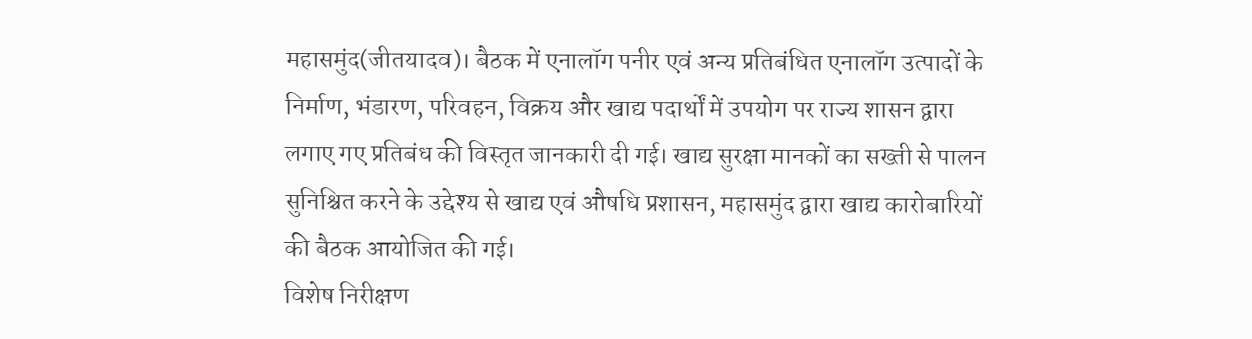महासमुंद(जीतयादव)। बैठक में एनालॉग पनीर एवं अन्य प्रतिबंधित एनालॉग उत्पादों के निर्माण, भंडारण, परिवहन, विक्रय और खाद्य पदार्थों में उपयोग पर राज्य शासन द्वारा लगाए गए प्रतिबंध की विस्तृत जानकारी दी गई। खाद्य सुरक्षा मानकों का सख्ती से पालन सुनिश्चित करने के उद्देश्य से खाद्य एवं औषधि प्रशासन, महासमुंद द्वारा खाद्य कारोबारियों की बैठक आयोजित की गई।
विशेष निरीक्षण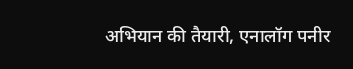अभियान की तैयारी, एनालॉग पनीर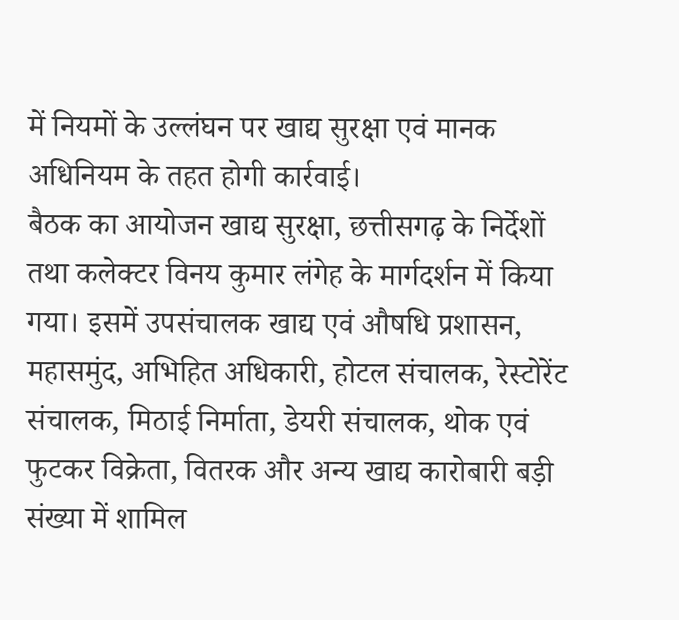में नियमों के उल्लंघन पर खाद्य सुरक्षा एवं मानक अधिनियम के तहत होगी कार्रवाई।
बैठक का आयोजन खाद्य सुरक्षा, छत्तीसगढ़ के निर्देशों तथा कलेक्टर विनय कुमार लंगेह के मार्गदर्शन में किया गया। इसमें उपसंचालक खाद्य एवं औषधि प्रशासन, महासमुंद, अभिहित अधिकारी, होटल संचालक, रेस्टोरेंट संचालक, मिठाई निर्माता, डेयरी संचालक, थोक एवं फुटकर विक्रेता, वितरक और अन्य खाद्य कारोबारी बड़ी संख्या में शामिल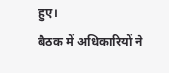हुए।
बैठक में अधिकारियों ने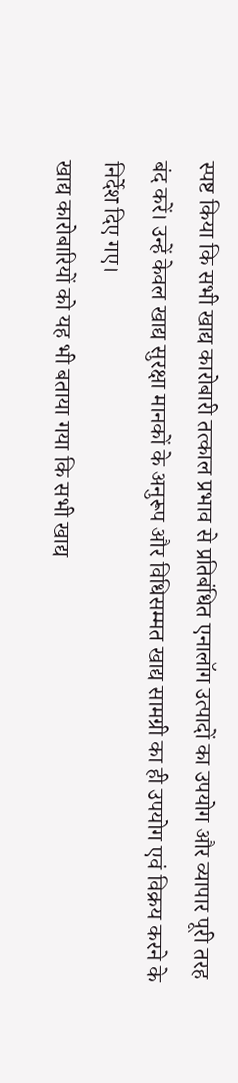स्पष्ट किया कि सभी खाद्य कारोबारी तत्काल प्रभाव से प्रतिबंधित एनालॉग उत्पादों का उपयोग और व्यापार पूरी तरह बंद करें। उन्हें केवल खाद्य सुरक्षा मानकों के अनुरूप और विधिसम्मत खाद्य सामग्री का ही उपयोग एवं विक्रय करने के निर्देश दिए गए।
खाद्य कारोबारियों को यह भी बताया गया कि सभी खाद्य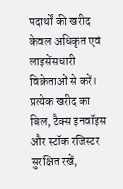पदार्थों की खरीद केवल अधिकृत एवं लाइसेंसधारी विक्रेताओं से करें। प्रत्येक खरीद का बिल, टैक्स इनवॉइस और स्टॉक रजिस्टर सुरक्षित रखें,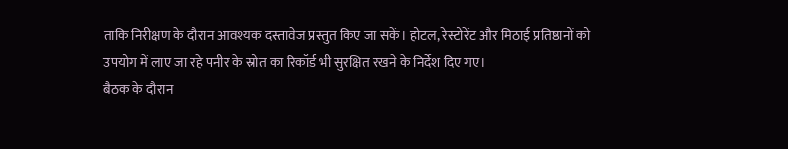ताकि निरीक्षण के दौरान आवश्यक दस्तावेज प्रस्तुत किए जा सकें। होटल, रेस्टोरेंट और मिठाई प्रतिष्ठानों को उपयोग में लाए जा रहे पनीर के स्रोत का रिकॉर्ड भी सुरक्षित रखने के निर्देश दिए गए।
बैठक के दौरान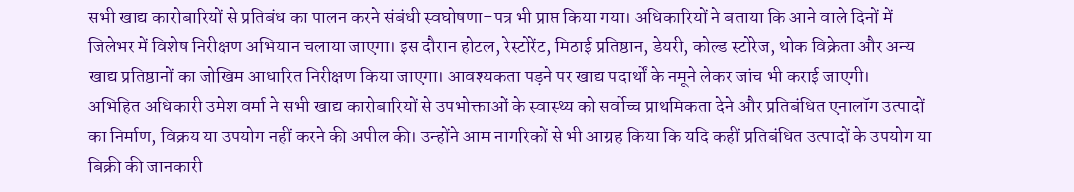सभी खाद्य कारोबारियों से प्रतिबंध का पालन करने संबंधी स्वघोषणा-पत्र भी प्राप्त किया गया। अधिकारियों ने बताया कि आने वाले दिनों में जिलेभर में विशेष निरीक्षण अभियान चलाया जाएगा। इस दौरान होटल, रेस्टोरेंट, मिठाई प्रतिष्ठान, डेयरी, कोल्ड स्टोरेज, थोक विक्रेता और अन्य खाद्य प्रतिष्ठानों का जोखिम आधारित निरीक्षण किया जाएगा। आवश्यकता पड़ने पर खाद्य पदार्थों के नमूने लेकर जांच भी कराई जाएगी।
अभिहित अधिकारी उमेश वर्मा ने सभी खाद्य कारोबारियों से उपभोक्ताओं के स्वास्थ्य को सर्वोच्च प्राथमिकता देने और प्रतिबंधित एनालॉग उत्पादों का निर्माण, विक्रय या उपयोग नहीं करने की अपील की। उन्होंने आम नागरिकों से भी आग्रह किया कि यदि कहीं प्रतिबंधित उत्पादों के उपयोग या बिक्री की जानकारी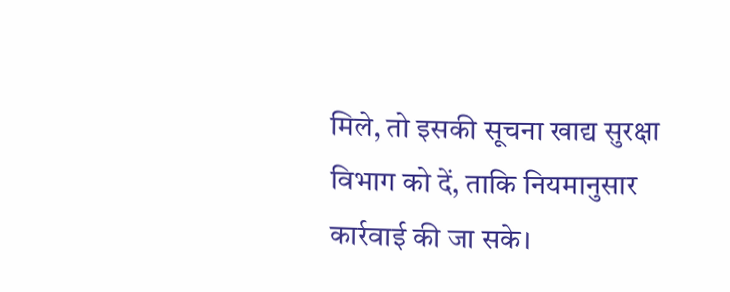मिले, तो इसकी सूचना खाद्य सुरक्षा विभाग को दें, ताकि नियमानुसार कार्रवाई की जा सके।